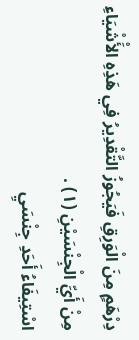دِرْهَمٍ مِنَ الْوَرِقِ فَيَجُوزُ التَّقْدِيرُ فِي هَذِهِ الأَْشْيَاءِ مِنْ أَيِّ الْجِنْسَيْنِ (١) .
اسْتِيفَاءُ أَحَدِ جِنْسَيِ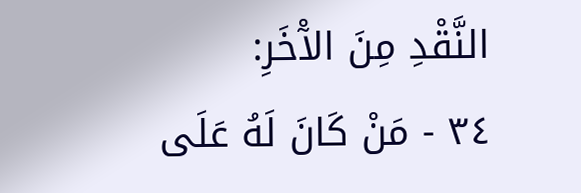النَّقْدِ مِنَ الآْخَرِ:
٣٤ - مَنْ كَانَ لَهُ عَلَى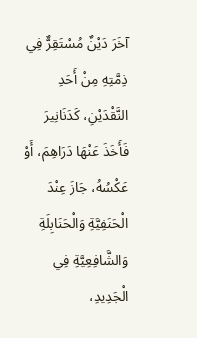آخَرَ دَيْنٌ مُسْتَقِرٌّ فِي ذِمَّتِهِ مِنْ أَحَدِ النَّقْدَيْنِ، كَدَنَانِيرَ فَأَخَذَ عَنْهَا دَرَاهِمَ، أَوْ عَكْسُهُ، جَازَ عِنْدَ الْحَنَفِيَّةِ وَالْحَنَابِلَةِ وَالشَّافِعِيَّةِ فِي الْجَدِيدِ،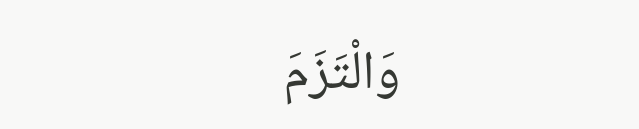وَالْتَزَمَ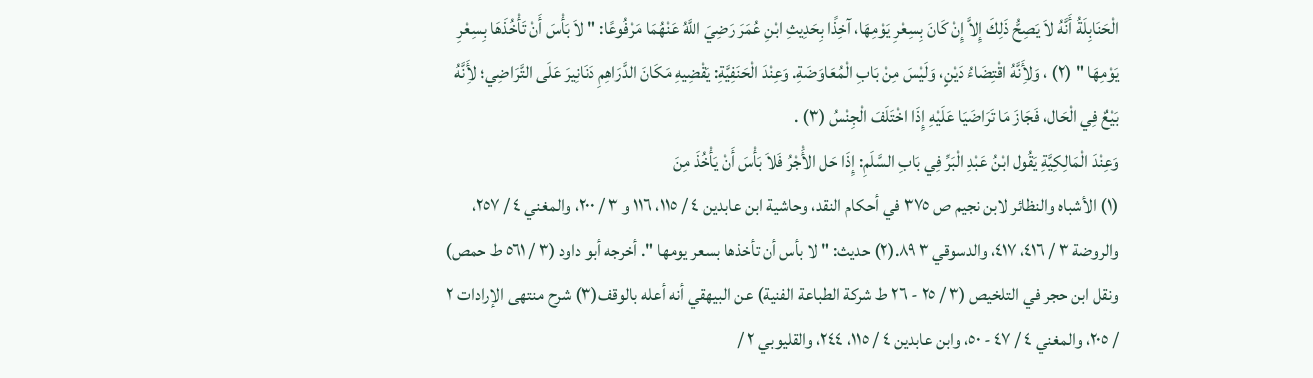الْحَنَابِلَةُ أَنَّهُ لاَ يَصِحُّ ذَلِكَ إِلاَّ إِنْ كَانَ بِسِعْرِ يَوْمِهَا، آخِذًا بِحَدِيثِ ابْنِ عُمَرَ رَضِيَ اللَّهُ عَنْهُمَا مَرْفُوعًا: " لاَ بَأْسَ أَنْ تَأْخُذَهَا بِسِعْرِ يَوْمِهَا " (٢) ، وَلأَِنَّهُ اقْتِضَاءُ دَيْنٍ، وَلَيْسَ مِنْ بَابِ الْمُعَاوَضَةِ. وَعِنْدَ الْحَنَفِيَّةِ: يَقْضِيهِ مَكَانَ الدَّرَاهِمِ دَنَانِيرَ عَلَى التَّرَاضِي؛ لأَِنَّهُ بَيْعٌ فِي الْحَال، فَجَازَ مَا تَرَاضَيَا عَلَيْهِ إِذَا اخْتَلَفَ الْجِنْسُ (٣) .
وَعِنْدَ الْمَالِكِيَّةِ يَقُول ابْنُ عَبْدِ الْبَرِّ فِي بَابِ السَّلَمِ: إِذَا حَل الأَْجْرُ فَلاَ بَأْسَ أَنْ يَأْخُذَ مِنَ
(١) الأشباه والنظائر لابن نجيم ص ٣٧٥ في أحكام النقد، وحاشية ابن عابدين ٤ / ١١٥، ١١٦ و ٣ / ٢٠٠، والمغني ٤ / ٢٥٧، والروضة ٣ / ٤١٦، ٤١٧، والدسوقي ٣ ٨٩.(٢) حديث: " لا بأس أن تأخذها بسعر يومها ". أخرجه أبو داود (٣ / ٥٦١ ط حمص) ونقل ابن حجر في التلخيص (٣ / ٢٥ - ٢٦ ط شركة الطباعة الفنية) عن البيهقي أنه أعله بالوقف(٣) شرح منتهى الإرادات ٢ / ٢٠٥، والمغني ٤ / ٤٧ - ٥٠، وابن عابدين ٤ / ١١٥، ٢٤٤، والقليوبي ٢ /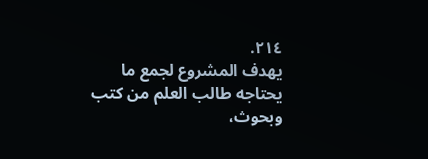٢١٤.
يهدف المشروع لجمع ما يحتاجه طالب العلم من كتب وبحوث،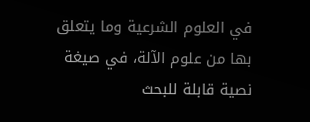في العلوم الشرعية وما يتعلق بها من علوم الآلة، في صيغة نصية قابلة للبحث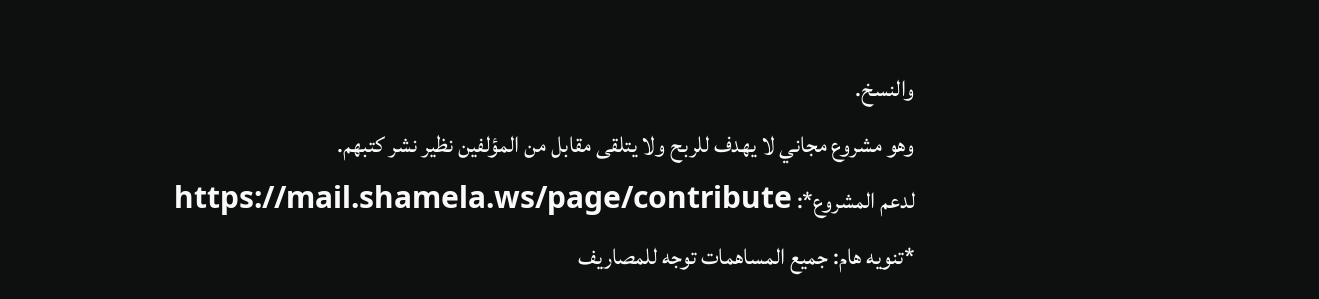والنسخ.
وهو مشروع مجاني لا يهدف للربح ولا يتلقى مقابل من المؤلفين نظير نشر كتبهم.
لدعم المشروع*: https://mail.shamela.ws/page/contribute
*تنويه هام: جميع المساهمات توجه للمصاريف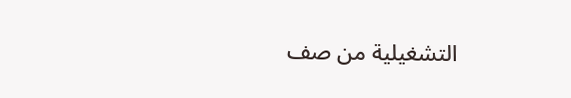التشغيلية من صف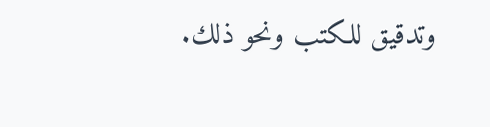وتدقيق للكتب ونحو ذلك.